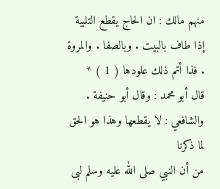منهم مالك : ان الحاج يقطع التلبية إذا طاف بالبيت . وبالصفا . والمروة . فذا أتم ذلك علودها ( 1 ) *
قال أبو محمد : وقال أبو حنيفة . والشافعي : لا يقطعها وهذا هو الحق لما ذكرنا
من أن النبي صلى الله عليه وسلم لبى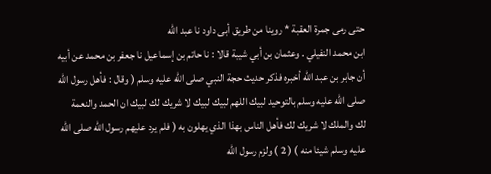حتى رمى جمرة العقبة * روينا من طريق أبى داود نا عبد الله
ابن محمد النفيلي . وعثمان بن أبي شيبة قالا : نا حاتم بن إسماعيل نا جعفر بن محمد عن أبيه
أن جابر بن عبد الله أخبره فذكر حديث حجة النبي صلى الله عليه وسلم ( وقال : فأهل رسول الله
صلى الله عليه وسلم بالتوحيد لبيك اللهم لبيك لبيك لا شريك لك لبيك ان الحمد والنعمة
لك والملك لا شريك لك فأهل الناس بهذا الذي يهلون به ( فلم يرد عليهم رسول الله صلى الله
عليه وسلم شيئا منه ) ( 2 ) ولزم رسول الله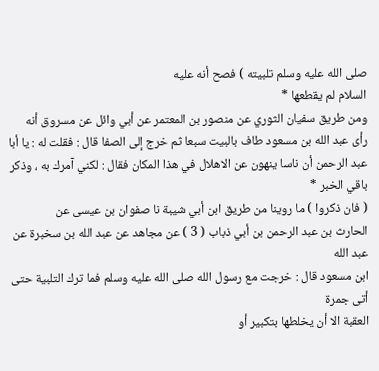صلى الله عليه وسلم تلبيته ) فصح أنه عليه
السلام لم يقطعها *
ومن طريق سفيان الثوري عن منصور بن المعتمر عن أبي وائل عن مسروق أنه
رأى عبد الله بن مسعود طاف بالبيت سبعا ثم خرج إلى الصفا قال : فقلت له : يا أبا
عبد الرحمن أن ناسا ينهون عن الاهلال في هذا المكان فقال : لكني آمرك به ، وذكر باقي الخبر *
( فان ذكروا ) ما روينا من طريق ابن أبي شيبة نا صفوان بن عيسى عن
الحارث بن عبد الرحمن بن أبي ذباب ( 3 ) عن مجاهد عن عبد الله بن سخبرة عن عبد الله
ابن مسعود قال : خرجت مع رسول الله صلى الله عليه وسلم فما ترك التلبية حتى أتى جمرة
العقبة الا أن يخلطها بتكبير أو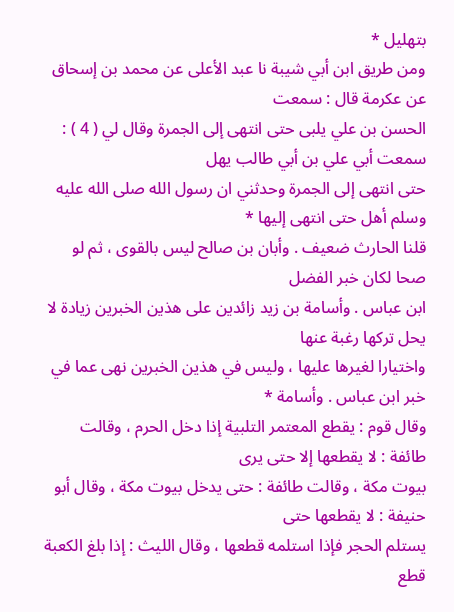بتهليل *
ومن طريق ابن أبي شيبة نا عبد الأعلى عن محمد بن إسحاق عن عكرمة قال : سمعت
الحسن بن علي يلبى حتى انتهى إلى الجمرة وقال لي ( 4 ) : سمعت أبي علي بن أبي طالب يهل
حتى انتهى إلى الجمرة وحدثني ان رسول الله صلى الله عليه وسلم أهل حتى انتهى إليها *
قلنا الحارث ضعيف . وأبان بن صالح ليس بالقوى ، ثم لو صحا لكان خبر الفضل
ابن عباس . وأسامة بن زيد زائدين على هذين الخبرين زيادة لا يحل تركها رغبة عنها
واختيارا لغيرها عليها ، وليس في هذين الخبرين نهى عما في خبر ابن عباس . وأسامة *
وقال قوم : يقطع المعتمر التلبية إذا دخل الحرم ، وقالت طائفة : لا يقطعها إلا حتى يرى
بيوت مكة ، وقالت طائفة : حتى يدخل بيوت مكة ، وقال أبو حنيفة : لا يقطعها حتى
يستلم الحجر فإذا استلمه قطعها ، وقال الليث : إذا بلغ الكعبة قطع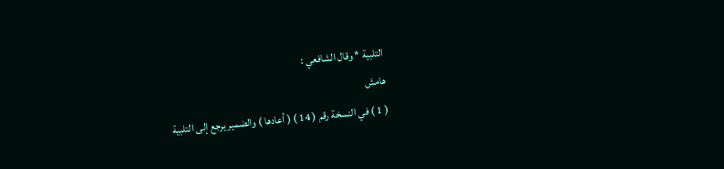التلبية * وقال الشافعي :
هامش
( 1 ) في النسخة رقم ( 14 ) ( أعادها ) والضمير يرجع إلى التلبية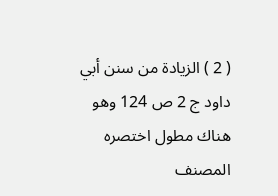( 2 ) الزيادة من سنن أبي داود ج 2 ص 124 وهو هناك مطول اختصره المصنف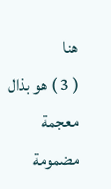هنا
( 3 ) هو بذال معجمة مضمومة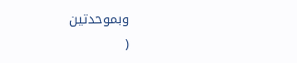وبموحدتين
(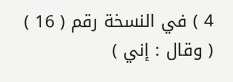4 ) في النسخة رقم ( 16 ) ( وقال : إني )